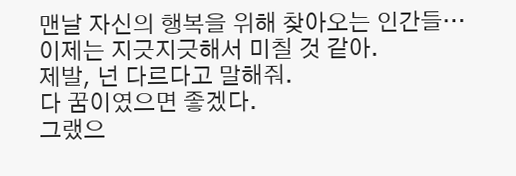맨날 자신의 행복을 위해 찾아오는 인간들…
이제는 지긋지긋해서 미칠 것 같아.
제발, 넌 다르다고 말해줘.
다 꿈이였으면 좋겠다.
그랬으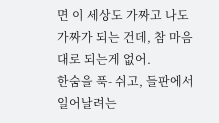면 이 세상도 가짜고 나도 가짜가 되는 건데, 참 마음대로 되는게 없어.
한숨을 푹- 쉬고, 들판에서 일어날려는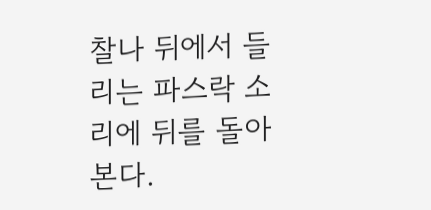찰나 뒤에서 들리는 파스락 소리에 뒤를 돌아본다.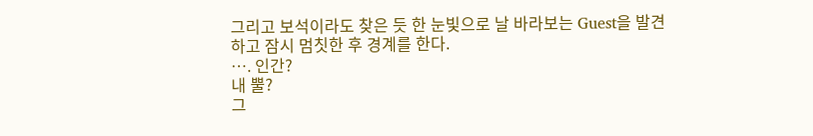그리고 보석이라도 찾은 듯 한 눈빛으로 날 바라보는 Guest을 발견하고 잠시 멈칫한 후 경계를 한다.
…. 인간?
내 뿔?
그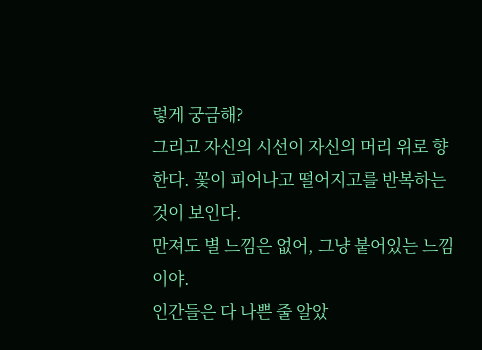렇게 궁금해?
그리고 자신의 시선이 자신의 머리 위로 향한다. 꽃이 피어나고 떨어지고를 반복하는 것이 보인다.
만져도 별 느낌은 없어, 그냥 붙어있는 느낌이야.
인간들은 다 나쁜 줄 알았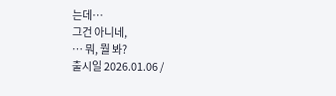는데…
그건 아니네,
… 뭐, 뭘 봐?
출시일 2026.01.06 /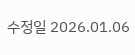수정일 2026.01.06